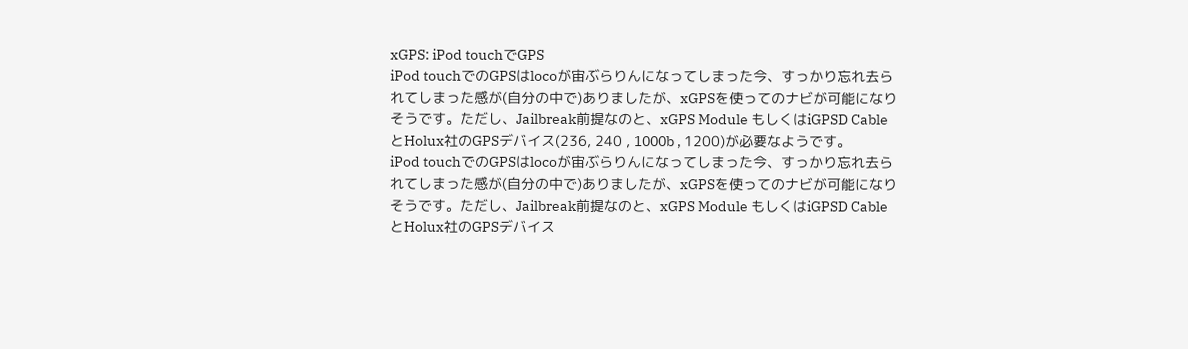xGPS: iPod touchでGPS
iPod touchでのGPSはlocoが宙ぶらりんになってしまった今、すっかり忘れ去られてしまった感が(自分の中で)ありましたが、xGPSを使ってのナビが可能になりそうです。ただし、Jailbreak前提なのと、xGPS Module もしくはiGPSD Cable とHolux社のGPSデバイス(236, 240 , 1000b , 1200)が必要なようです。
iPod touchでのGPSはlocoが宙ぶらりんになってしまった今、すっかり忘れ去られてしまった感が(自分の中で)ありましたが、xGPSを使ってのナビが可能になりそうです。ただし、Jailbreak前提なのと、xGPS Module もしくはiGPSD Cable とHolux社のGPSデバイス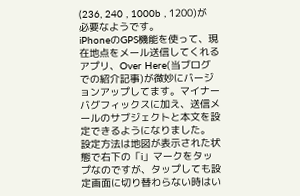(236, 240 , 1000b , 1200)が必要なようです。
iPhoneのGPS機能を使って、現在地点をメール送信してくれるアプリ、Over Here(当ブログでの紹介記事)が微妙にバージョンアップしてます。マイナーバグフィックスに加え、送信メールのサブジェクトと本文を設定できるようになりました。
設定方法は地図が表示された状態で右下の「i」マークをタップなのですが、タップしても設定画面に切り替わらない時はい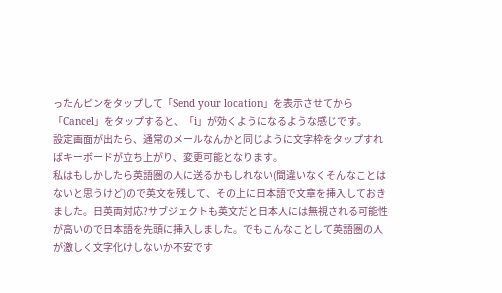ったんピンをタップして「Send your location」を表示させてから「Cancel」をタップすると、「i」が効くようになるような感じです。
設定画面が出たら、通常のメールなんかと同じように文字枠をタップすればキーボードが立ち上がり、変更可能となります。
私はもしかしたら英語圏の人に送るかもしれない(間違いなくそんなことはないと思うけど)ので英文を残して、その上に日本語で文章を挿入しておきました。日英両対応?サブジェクトも英文だと日本人には無視される可能性が高いので日本語を先頭に挿入しました。でもこんなことして英語圏の人が激しく文字化けしないか不安です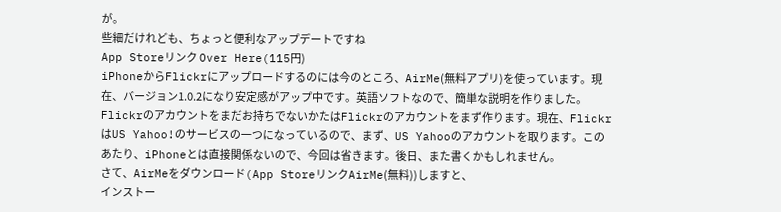が。
些細だけれども、ちょっと便利なアップデートですね
App Storeリンク Over Here(115円)
iPhoneからFlickrにアップロードするのには今のところ、AirMe(無料アプリ)を使っています。現在、バージョン1.0.2になり安定感がアップ中です。英語ソフトなので、簡単な説明を作りました。
Flickrのアカウントをまだお持ちでないかたはFlickrのアカウントをまず作ります。現在、FlickrはUS Yahoo!のサービスの一つになっているので、まず、US Yahooのアカウントを取ります。このあたり、iPhoneとは直接関係ないので、今回は省きます。後日、また書くかもしれません。
さて、AirMeをダウンロード(App StoreリンクAirMe(無料))しますと、
インストー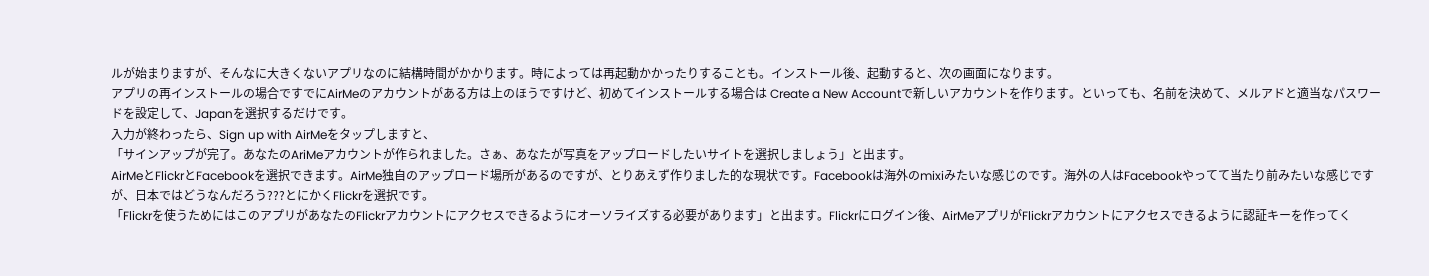ルが始まりますが、そんなに大きくないアプリなのに結構時間がかかります。時によっては再起動かかったりすることも。インストール後、起動すると、次の画面になります。
アプリの再インストールの場合ですでにAirMeのアカウントがある方は上のほうですけど、初めてインストールする場合は Create a New Accountで新しいアカウントを作ります。といっても、名前を決めて、メルアドと適当なパスワードを設定して、Japanを選択するだけです。
入力が終わったら、Sign up with AirMeをタップしますと、
「サインアップが完了。あなたのAriMeアカウントが作られました。さぁ、あなたが写真をアップロードしたいサイトを選択しましょう」と出ます。
AirMeとFlickrとFacebookを選択できます。AirMe独自のアップロード場所があるのですが、とりあえず作りました的な現状です。Facebookは海外のmixiみたいな感じのです。海外の人はFacebookやってて当たり前みたいな感じですが、日本ではどうなんだろう???とにかくFlickrを選択です。
「Flickrを使うためにはこのアプリがあなたのFlickrアカウントにアクセスできるようにオーソライズする必要があります」と出ます。Flickrにログイン後、AirMeアプリがFlickrアカウントにアクセスできるように認証キーを作ってく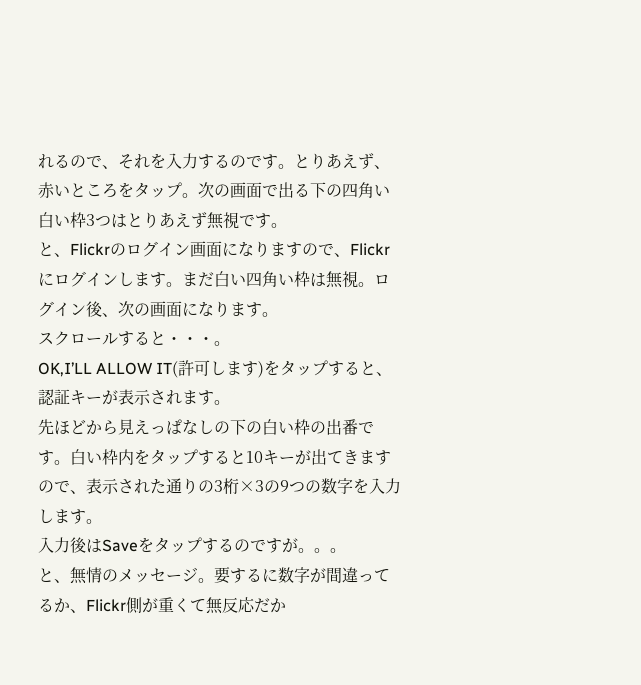れるので、それを入力するのです。とりあえず、赤いところをタップ。次の画面で出る下の四角い白い枠3つはとりあえず無視です。
と、Flickrのログイン画面になりますので、Flickrにログインします。まだ白い四角い枠は無視。ログイン後、次の画面になります。
スクロールすると・・・。
OK,I’LL ALLOW IT(許可します)をタップすると、認証キーが表示されます。
先ほどから見えっぱなしの下の白い枠の出番です。白い枠内をタップすると10キーが出てきますので、表示された通りの3桁×3の9つの数字を入力します。
入力後はSaveをタップするのですが。。。
と、無情のメッセージ。要するに数字が間違ってるか、Flickr側が重くて無反応だか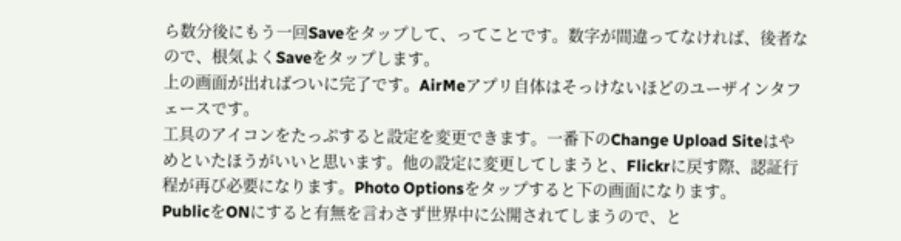ら数分後にもう一回Saveをタップして、ってことです。数字が間違ってなければ、後者なので、根気よくSaveをタップします。
上の画面が出ればついに完了です。AirMeアプリ自体はそっけないほどのユーザインタフェースです。
工具のアイコンをたっぷすると設定を変更できます。一番下のChange Upload Siteはやめといたほうがいいと思います。他の設定に変更してしまうと、Flickrに戻す際、認証行程が再び必要になります。Photo Optionsをタップすると下の画面になります。
PublicをONにすると有無を言わさず世界中に公開されてしまうので、と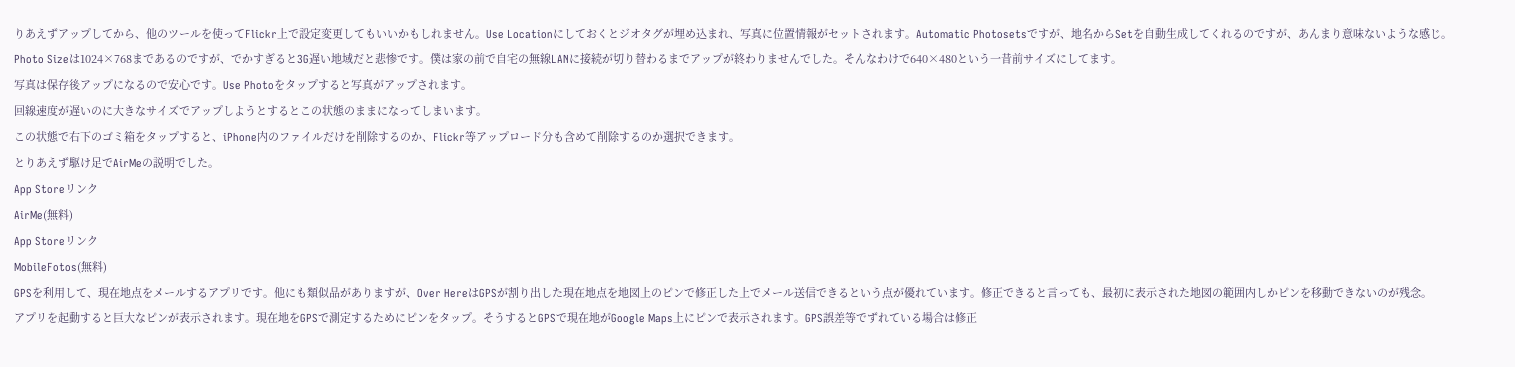りあえずアップしてから、他のツールを使ってFlickr上で設定変更してもいいかもしれません。Use Locationにしておくとジオタグが埋め込まれ、写真に位置情報がセットされます。Automatic Photosetsですが、地名からSetを自動生成してくれるのですが、あんまり意味ないような感じ。
Photo Sizeは1024×768まであるのですが、でかすぎると3G遅い地域だと悲惨です。僕は家の前で自宅の無線LANに接続が切り替わるまでアップが終わりませんでした。そんなわけで640×480という一昔前サイズにしてます。
写真は保存後アップになるので安心です。Use Photoをタップすると写真がアップされます。
回線速度が遅いのに大きなサイズでアップしようとするとこの状態のままになってしまいます。
この状態で右下のゴミ箱をタップすると、iPhone内のファイルだけを削除するのか、Flickr等アップロード分も含めて削除するのか選択できます。
とりあえず駆け足でAirMeの説明でした。
App Storeリンク
AirMe(無料)
App Storeリンク
MobileFotos(無料)
GPSを利用して、現在地点をメールするアプリです。他にも類似品がありますが、Over HereはGPSが割り出した現在地点を地図上のピンで修正した上でメール送信できるという点が優れています。修正できると言っても、最初に表示された地図の範囲内しかピンを移動できないのが残念。
アプリを起動すると巨大なピンが表示されます。現在地をGPSで測定するためにピンをタップ。そうするとGPSで現在地がGoogle Maps上にピンで表示されます。GPS誤差等でずれている場合は修正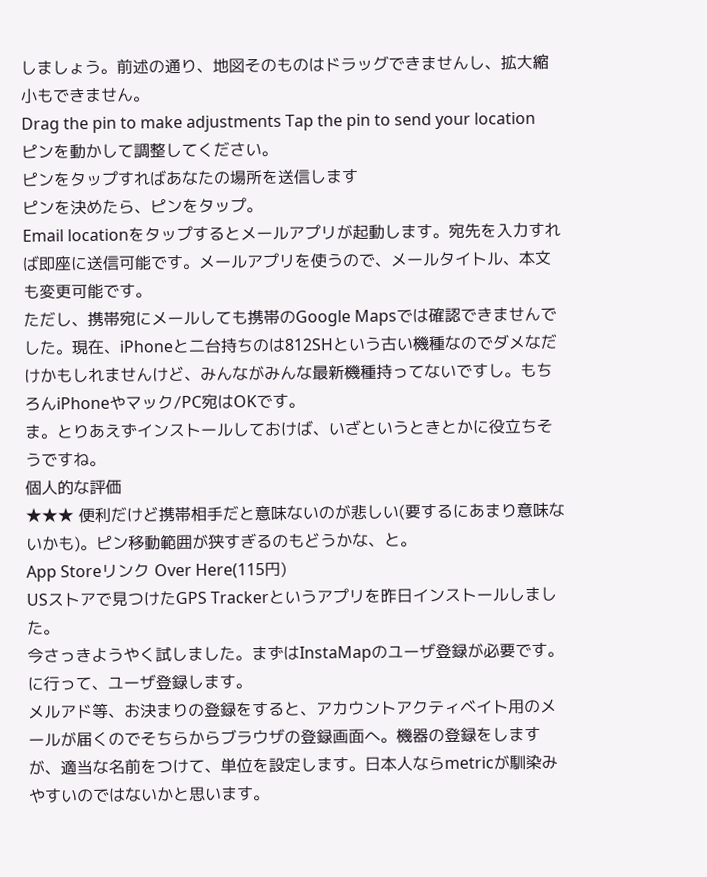しましょう。前述の通り、地図そのものはドラッグできませんし、拡大縮小もできません。
Drag the pin to make adjustments Tap the pin to send your location
ピンを動かして調整してください。
ピンをタップすればあなたの場所を送信します
ピンを決めたら、ピンをタップ。
Email locationをタップするとメールアプリが起動します。宛先を入力すれば即座に送信可能です。メールアプリを使うので、メールタイトル、本文も変更可能です。
ただし、携帯宛にメールしても携帯のGoogle Mapsでは確認できませんでした。現在、iPhoneと二台持ちのは812SHという古い機種なのでダメなだけかもしれませんけど、みんながみんな最新機種持ってないですし。もちろんiPhoneやマック/PC宛はOKです。
ま。とりあえずインストールしておけば、いざというときとかに役立ちそうですね。
個人的な評価
★★★ 便利だけど携帯相手だと意味ないのが悲しい(要するにあまり意味ないかも)。ピン移動範囲が狭すぎるのもどうかな、と。
App Storeリンク Over Here(115円)
USストアで見つけたGPS Trackerというアプリを昨日インストールしました。
今さっきようやく試しました。まずはInstaMapのユーザ登録が必要です。
に行って、ユーザ登録します。
メルアド等、お決まりの登録をすると、アカウントアクティベイト用のメールが届くのでそちらからブラウザの登録画面へ。機器の登録をしますが、適当な名前をつけて、単位を設定します。日本人ならmetricが馴染みやすいのではないかと思います。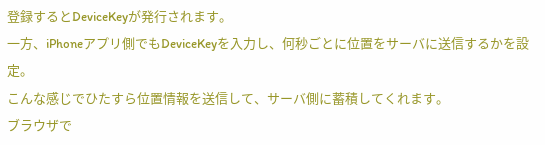登録するとDeviceKeyが発行されます。
一方、iPhoneアプリ側でもDeviceKeyを入力し、何秒ごとに位置をサーバに送信するかを設定。
こんな感じでひたすら位置情報を送信して、サーバ側に蓄積してくれます。
ブラウザで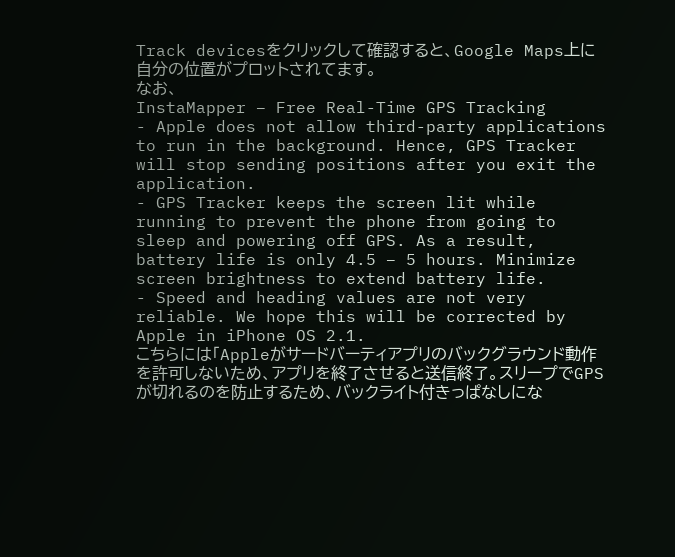Track devicesをクリックして確認すると、Google Maps上に自分の位置がプロットされてます。
なお、
InstaMapper – Free Real-Time GPS Tracking
- Apple does not allow third-party applications to run in the background. Hence, GPS Tracker will stop sending positions after you exit the application.
- GPS Tracker keeps the screen lit while running to prevent the phone from going to sleep and powering off GPS. As a result, battery life is only 4.5 – 5 hours. Minimize screen brightness to extend battery life.
- Speed and heading values are not very reliable. We hope this will be corrected by Apple in iPhone OS 2.1.
こちらには「Appleがサードバーティアプリのバックグラウンド動作を許可しないため、アプリを終了させると送信終了。スリープでGPSが切れるのを防止するため、バックライト付きっぱなしにな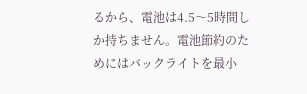るから、電池は4.5〜5時間しか持ちません。電池節約のためにはバックライトを最小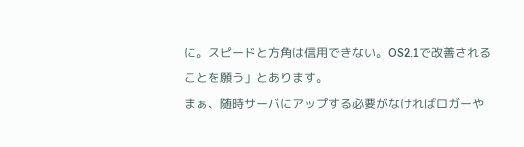に。スピードと方角は信用できない。OS2.1で改善されることを願う」とあります。
まぁ、随時サーバにアップする必要がなければロガーや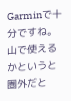Garminで十分ですね。山で使えるかというと圏外だと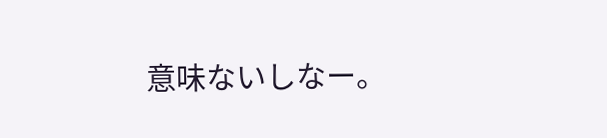意味ないしなー。